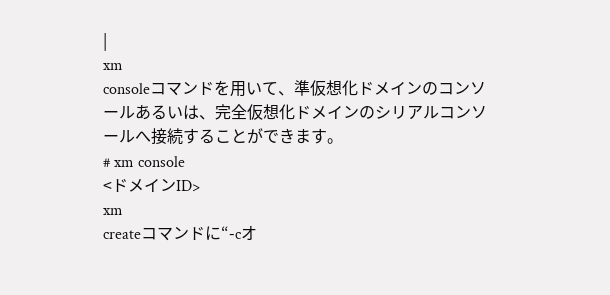|
xm
consoleコマンドを用いて、準仮想化ドメインのコンソールあるいは、完全仮想化ドメインのシリアルコンソールへ接続することができます。
# xm console
<ドメインID>
xm
createコマンドに“-cオ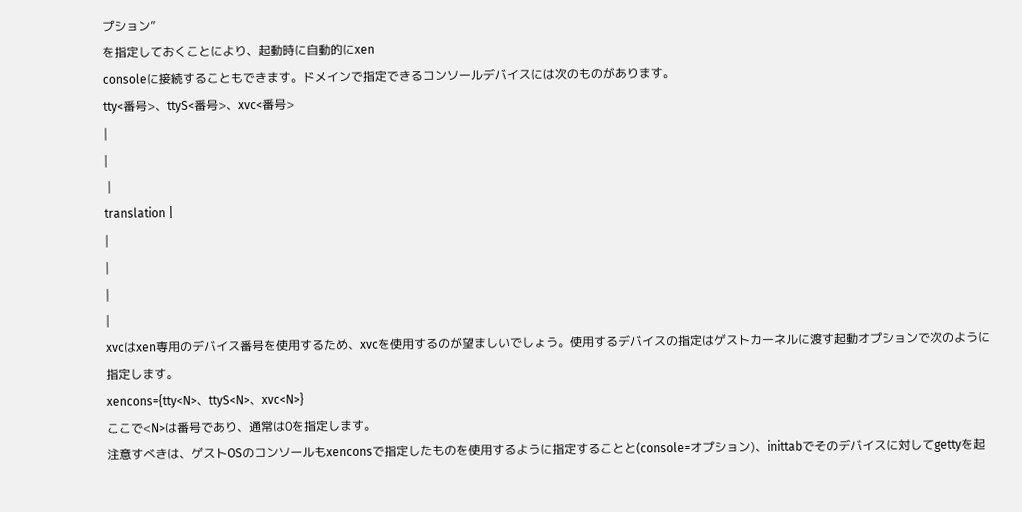プション”
を指定しておくことにより、起動時に自動的にxen
consoleに接続することもできます。ドメインで指定できるコンソールデバイスには次のものがあります。
tty<番号>、ttyS<番号>、xvc<番号>
|
|
 |
translation |
|
|
|
|
xvcはxen専用のデバイス番号を使用するため、xvcを使用するのが望ましいでしょう。使用するデバイスの指定はゲストカーネルに渡す起動オプションで次のように指定します。
xencons={tty<N>、ttyS<N>、xvc<N>}
ここで<N>は番号であり、通常は0を指定します。
注意すべきは、ゲストOSのコンソールもxenconsで指定したものを使用するように指定することと(console=オプション)、inittabでそのデバイスに対してgettyを起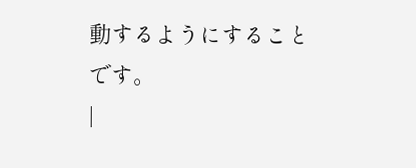動するようにすることです。
|